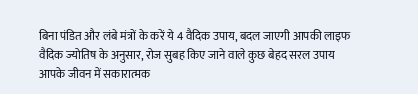बिना पंडित और लंबे मंत्रों के करें ये 4 वैदिक उपाय, बदल जाएगी आपकी लाइफ
वैदिक ज्योतिष के अनुसार, रोज सुबह किए जाने वाले कुछ बेहद सरल उपाय आपके जीवन में सकारात्मक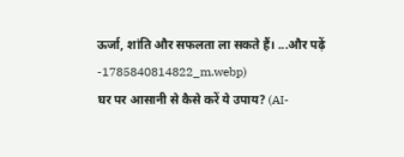ऊर्जा, शांति और सफलता ला सकते हैं। ...और पढ़ें
-1785840814822_m.webp)
घर पर आसानी से कैसे करें ये उपाय? (AI-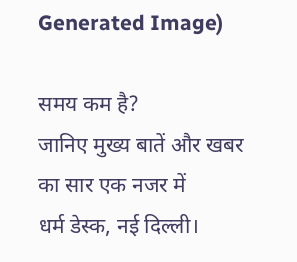Generated Image)

समय कम है?
जानिए मुख्य बातें और खबर का सार एक नजर में
धर्म डेस्क, नई दिल्ली।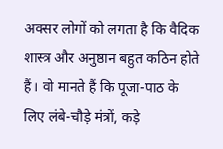अक्सर लोगों को लगता है कि वैदिक शास्त्र और अनुष्ठान बहुत कठिन होते हैं। वो मानते हैं कि पूजा-पाठ के लिए लंबे-चौड़े मंत्रों, कड़े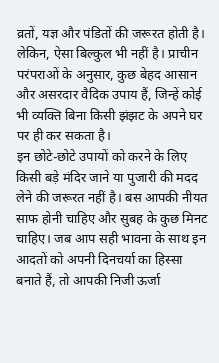व्रतों, यज्ञ और पंडितों की जरूरत होती है। लेकिन, ऐसा बिल्कुल भी नहीं है। प्राचीन परंपराओं के अनुसार, कुछ बेहद आसान और असरदार वैदिक उपाय हैं, जिन्हें कोई भी व्यक्ति बिना किसी झंझट के अपने घर पर ही कर सकता है।
इन छोटे-छोटे उपायों को करने के लिए किसी बड़े मंदिर जाने या पुजारी की मदद लेने की जरूरत नहीं है। बस आपकी नीयत साफ होनी चाहिए और सुबह के कुछ मिनट चाहिए। जब आप सही भावना के साथ इन आदतों को अपनी दिनचर्या का हिस्सा बनाते हैं, तो आपकी निजी ऊर्जा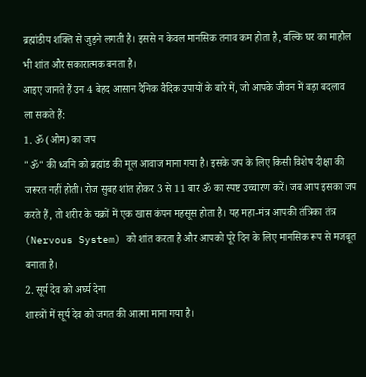ब्रह्मांडीय शक्ति से जुड़ने लगती है। इससे न केवल मानसिक तनाव कम होता है, बल्कि घर का माहौल भी शांत और सकारात्मक बनता है।
आइए जानते हैं उन 4 बेहद आसान दैनिक वैदिक उपायों के बारे में, जो आपके जीवन में बड़ा बदलाव ला सकते हैं:
1. ॐ (ओम) का जप
"ॐ" की ध्वनि को ब्रह्मांड की मूल आवाज माना गया है। इसके जप के लिए किसी विशेष दीक्षा की जरूरत नहीं होती। रोज सुबह शांत होकर 3 से 11 बार ॐ का स्पष्ट उच्चारण करें। जब आप इसका जप करते हैं, तो शरीर के चक्रों में एक खास कंपन महसूस होता है। यह महा-मंत्र आपकी तंत्रिका तंत्र (Nervous System) को शांत करता है और आपको पूरे दिन के लिए मानसिक रूप से मजबूत बनाता है।
2. सूर्य देव को अर्घ्य देना
शास्त्रों में सूर्य देव को जगत की आत्मा माना गया है।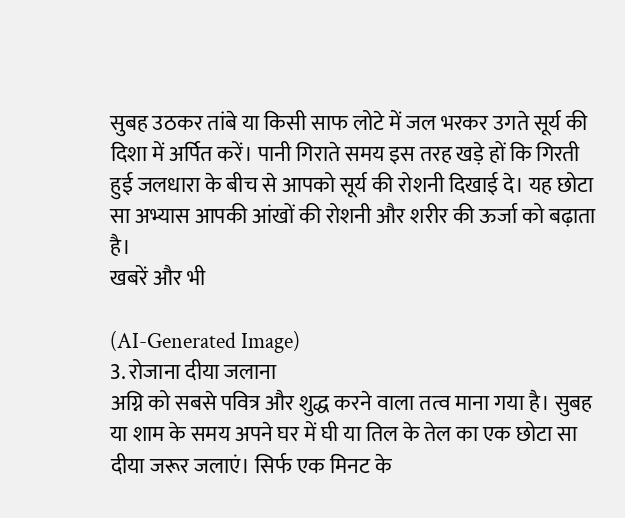सुबह उठकर तांबे या किसी साफ लोटे में जल भरकर उगते सूर्य की दिशा में अर्पित करें। पानी गिराते समय इस तरह खड़े हों कि गिरती हुई जलधारा के बीच से आपको सूर्य की रोशनी दिखाई दे। यह छोटा सा अभ्यास आपकी आंखों की रोशनी और शरीर की ऊर्जा को बढ़ाता है।
खबरें और भी

(AI-Generated Image)
3. रोजाना दीया जलाना
अग्नि को सबसे पवित्र और शुद्ध करने वाला तत्व माना गया है। सुबह या शाम के समय अपने घर में घी या तिल के तेल का एक छोटा सा दीया जरूर जलाएं। सिर्फ एक मिनट के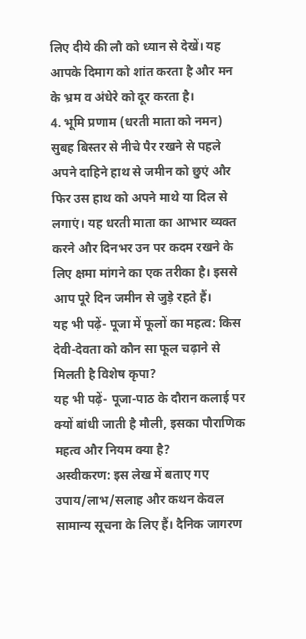लिए दीये की लौ को ध्यान से देखें। यह आपके दिमाग को शांत करता है और मन के भ्रम व अंधेरे को दूर करता है।
4. भूमि प्रणाम (धरती माता को नमन)
सुबह बिस्तर से नीचे पैर रखने से पहले अपने दाहिने हाथ से जमीन को छुएं और फिर उस हाथ को अपने माथे या दिल से लगाएं। यह धरती माता का आभार व्यक्त करने और दिनभर उन पर कदम रखने के लिए क्षमा मांगने का एक तरीका है। इससे आप पूरे दिन जमीन से जुड़े रहते हैं।
यह भी पढ़ें- पूजा में फूलों का महत्व: किस देवी-देवता को कौन सा फूल चढ़ाने से मिलती है विशेष कृपा?
यह भी पढ़ें- पूजा-पाठ के दौरान कलाई पर क्यों बांधी जाती है मौली, इसका पौराणिक महत्व और नियम क्या है?
अस्वीकरण: इस लेख में बताए गए उपाय/लाभ/सलाह और कथन केवल सामान्य सूचना के लिए हैं। दैनिक जागरण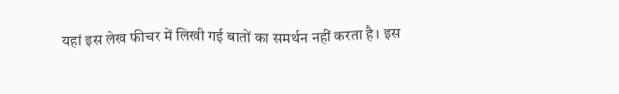यहां इस लेख फीचर में लिखी गई बातों का समर्थन नहीं करता है। इस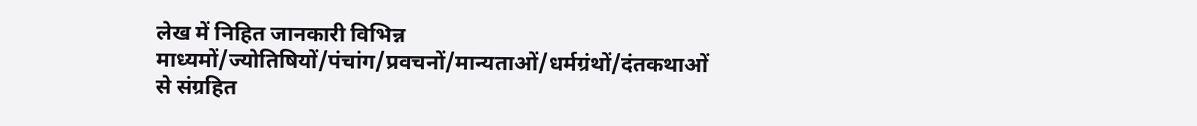लेख में निहित जानकारी विभिन्न माध्यमों/ज्योतिषियों/पंचांग/प्रवचनों/मान्यताओं/धर्मग्रंथों/दंतकथाओं से संग्रहित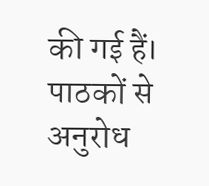की गई हैं। पाठकों से अनुरोध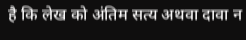है कि लेख को अंतिम सत्य अथवा दावा न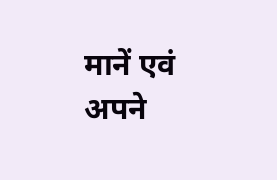मानें एवं अपने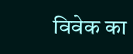विवेक का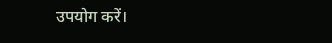उपयोग करें।